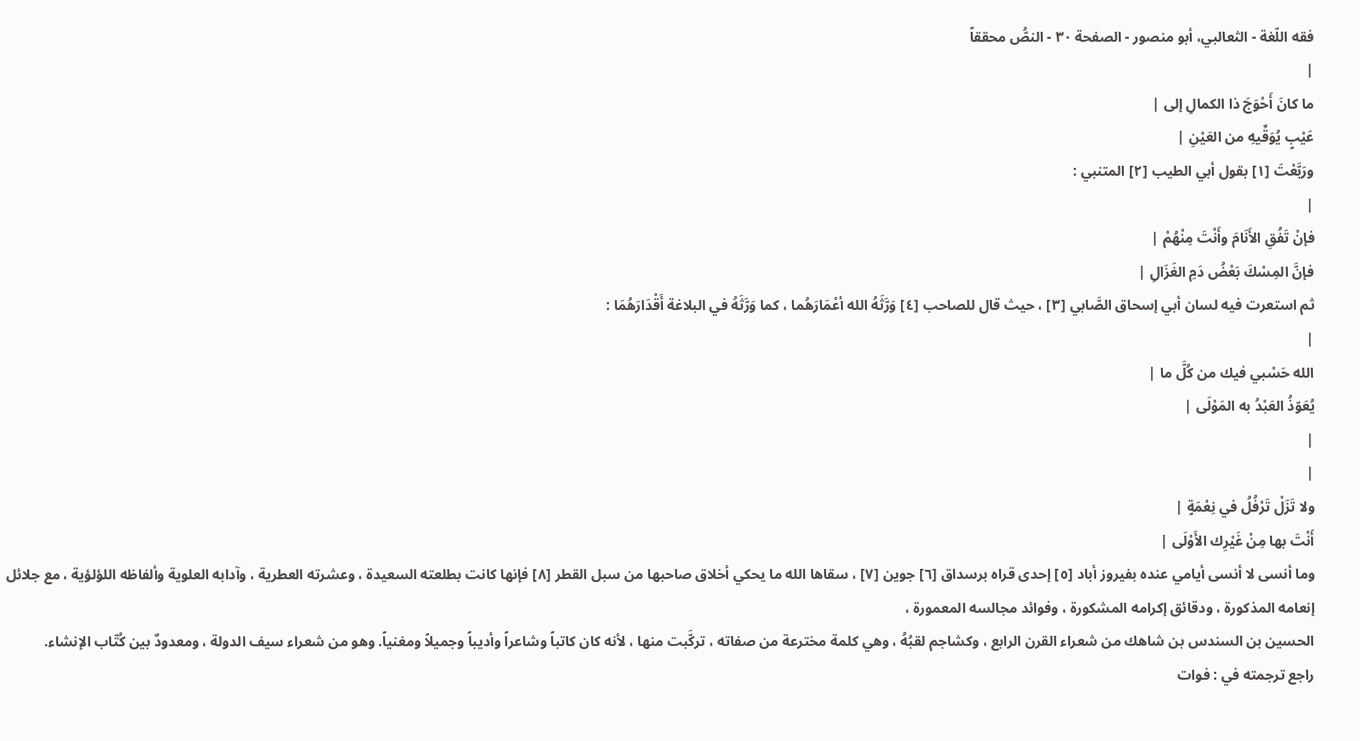فقه اللّغة - الثعالبي، أبو منصور - الصفحة ٣٠ - النصُّ محققاً
|
ما كانَ أَحْوَجَ ذا الكمالِ إلى |
عَيْبٍ يُوَقِّيهِ من العَيْنِ |
ورَبَّعْتَ [١] بقول أبي الطيب [٢] المتنبي :
|
فإنْ تَفُقِ الأَنَامَ وأَنْتَ مِنْهُمْ |
فإنَّ المِسْكَ بَعْضُ دَمِ الغَزَالِ |
ثم استعرت فيه لسان أبي إسحاق الصَّابي [٣] ، حيث قال للصاحب [٤] وَرَّثَهُ الله أعْمَارَهُما ، كما وَرَّثَهُ في البلاغة أَقْدَارَهُمَا :
|
الله حَسْبي فيك من كُلَّ ما |
يُعَوّذُ العَبْدُ به المَوْلَى |
|
|
ولا تَزَلْ تَرْفُلُ في نِعْمَةٍ |
أَنْتَ بها مِنْ غَيْرِك الأَوْلَى |
وما أنسى لا أنسى أيامي عنده بفيروز أباد [٥] إحدى قراه برسداق [٦] جوين [٧] ، سقاها الله ما يحكي أخلاق صاحبها من سبل القطر [٨] فإنها كانت بطلعته السعيدة ، وعشرته العطرية ، وآدابه العلوية وألفاظه اللؤلؤية ، مع جلائل إنعامه المذكورة ، ودقائق إكرامه المشكورة ، وفوائد مجالسه المعمورة ،
الحسين بن السندس بن شاهك من شعراء القرن الرابع ، وكشاجم لقبُهُ ، وهي كلمة مخترعة من صفاته ، تركَّبت منها ، لأنه كان كاتباً وشاعراً وأديباً وجميلاً ومغنياً. وهو من شعراء سيف الدولة ، ومعدودٌ بين كُتّاب الإنشاء.
راجع ترجمته في : فوات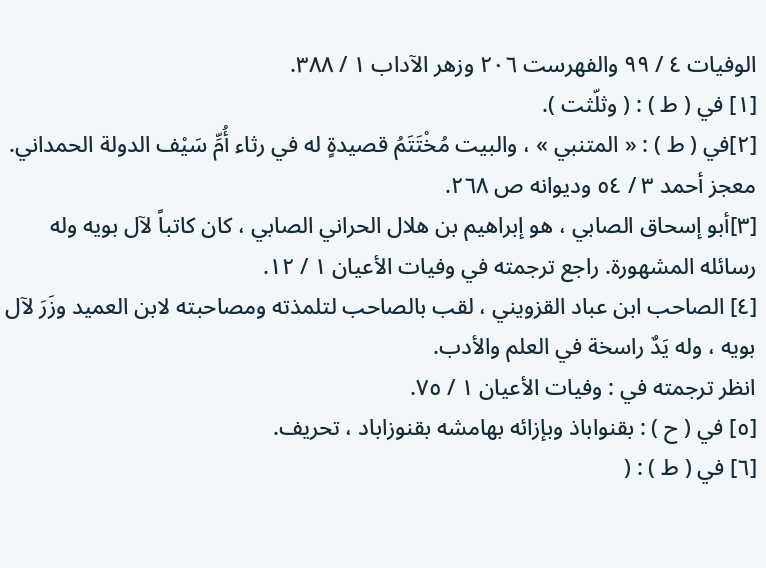الوفيات ٤ / ٩٩ والفهرست ٢٠٦ وزهر الآداب ١ / ٣٨٨.
[١] في ( ط ) : ( وثلّثت ).
[٢]في ( ط ) : « المتنبي » ، والبيت مُخْتَتَمُ قصيدةٍ له في رثاء أُمِّ سَيْف الدولة الحمداني. معجز أحمد ٣ / ٥٤ وديوانه ص ٢٦٨.
[٣]أبو إسحاق الصابي ، هو إبراهيم بن هلال الحراني الصابي ، كان كاتباً لآل بويه وله رسائله المشهورة. راجع ترجمته في وفيات الأعيان ١ / ١٢.
[٤] الصاحب ابن عباد القزويني ، لقب بالصاحب لتلمذته ومصاحبته لابن العميد وزَرَ لآل بويه ، وله يَدٌ راسخة في العلم والأدب.
انظر ترجمته في : وفيات الأعيان ١ / ٧٥.
[٥] في ( ح ) : بقنواباذ وبإزائه بهامشه بقنوزاباد ، تحريف.
[٦] في ( ط ) : (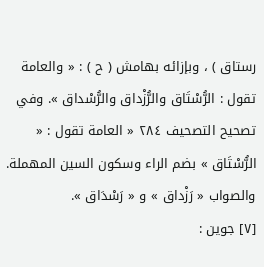رستاق ) ، وبإزائه بهامش ( ح ) : « والعامة تقول : الرُّسْتَاق والرُّزْداق والرُّسْداق ». وفي تصحيح التصحيف ٢٨٤ « العامة تقول : « الرُّسْتَاق » بضم الراء وسكون السين المهملة. والصواب « رَزْداق » و « رَسْدَاق ».
[٧] جوين :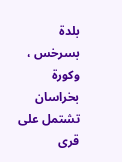بلدة بسرخس ، وكورة بخراسان تشتمل على قرى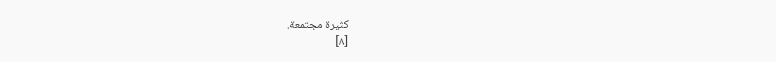كثيرة مجتمعة.
[٨]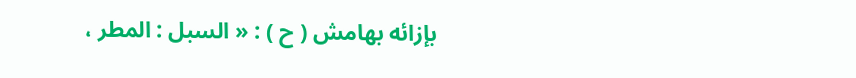بإزائه بهامش ( ح ) : « السبل : المطر ،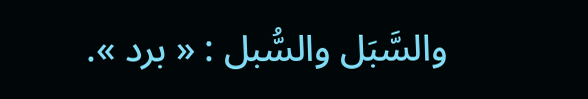والسَّبَل والسُّبل : « برد ».